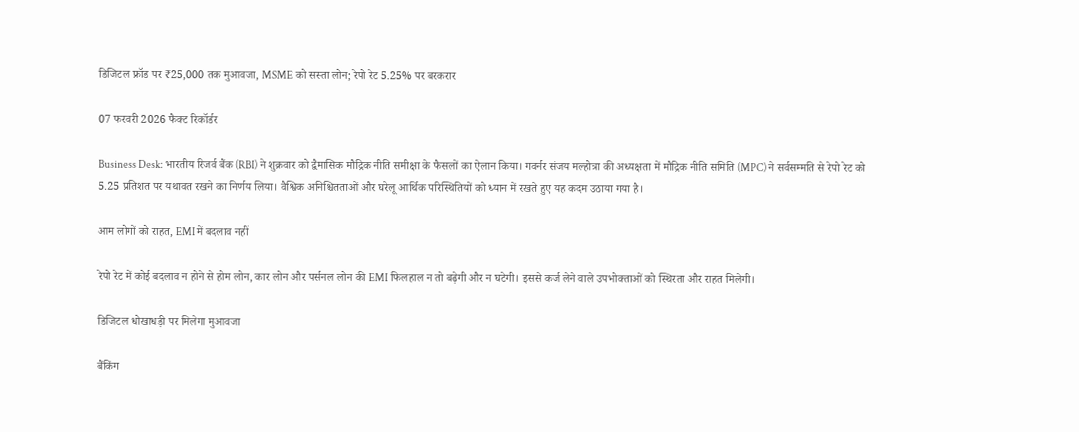डिजिटल फ्रॉड पर ₹25,000 तक मुआवजा, MSME को सस्ता लोन; रेपो रेट 5.25% पर बरकरार

07 फरवरी 2026 फैक्ट रिकॉर्डर

Business Desk: भारतीय रिजर्व बैंक (RBI) ने शुक्रवार को द्वैमासिक मौद्रिक नीति समीक्षा के फैसलों का ऐलान किया। गवर्नर संजय मल्होत्रा की अध्यक्षता में मौद्रिक नीति समिति (MPC) ने सर्वसम्मति से रेपो रेट को 5.25 प्रतिशत पर यथावत रखने का निर्णय लिया। वैश्विक अनिश्चितताओं और घरेलू आर्थिक परिस्थितियों को ध्यान में रखते हुए यह कदम उठाया गया है।

आम लोगों को राहत, EMI में बदलाव नहीं

रेपो रेट में कोई बदलाव न होने से होम लोन, कार लोन और पर्सनल लोन की EMI फिलहाल न तो बढ़ेगी और न घटेगी। इससे कर्ज लेने वाले उपभोक्ताओं को स्थिरता और राहत मिलेगी।

डिजिटल धोखाधड़ी पर मिलेगा मुआवजा

बैंकिंग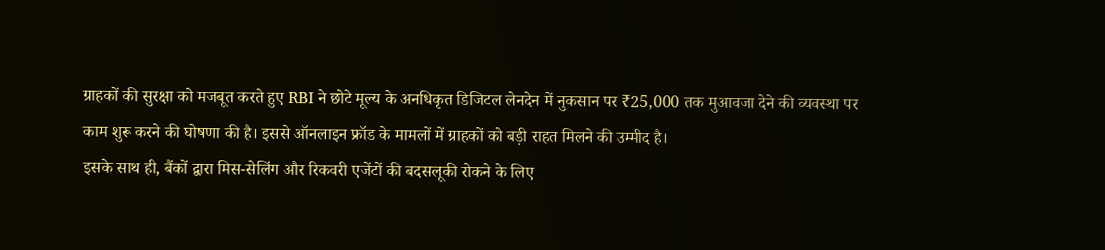ग्राहकों की सुरक्षा को मजबूत करते हुए RBI ने छोटे मूल्य के अनधिकृत डिजिटल लेनदेन में नुकसान पर ₹25,000 तक मुआवजा देने की व्यवस्था पर काम शुरू करने की घोषणा की है। इससे ऑनलाइन फ्रॉड के मामलों में ग्राहकों को बड़ी राहत मिलने की उम्मीद है।
इसके साथ ही, बैंकों द्वारा मिस-सेलिंग और रिकवरी एजेंटों की बदसलूकी रोकने के लिए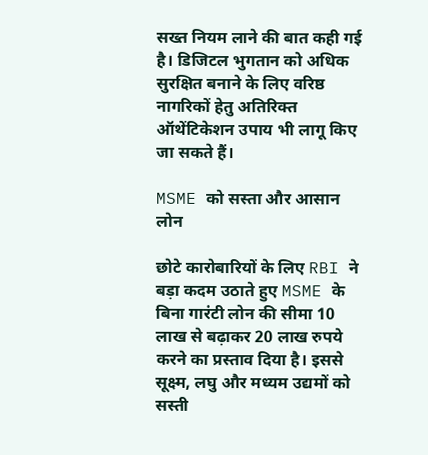सख्त नियम लाने की बात कही गई है। डिजिटल भुगतान को अधिक सुरक्षित बनाने के लिए वरिष्ठ नागरिकों हेतु अतिरिक्त ऑथेंटिकेशन उपाय भी लागू किए जा सकते हैं।

MSME को सस्ता और आसान लोन

छोटे कारोबारियों के लिए RBI ने बड़ा कदम उठाते हुए MSME के बिना गारंटी लोन की सीमा 10 लाख से बढ़ाकर 20 लाख रुपये करने का प्रस्ताव दिया है। इससे सूक्ष्म, लघु और मध्यम उद्यमों को सस्ती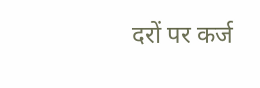दरों पर कर्ज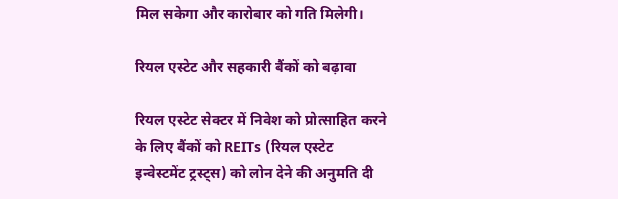मिल सकेगा और कारोबार को गति मिलेगी।

रियल एस्टेट और सहकारी बैंकों को बढ़ावा

रियल एस्टेट सेक्टर में निवेश को प्रोत्साहित करने के लिए बैंकों को REITs (रियल एस्टेट इन्वेस्टमेंट ट्रस्ट्स) को लोन देने की अनुमति दी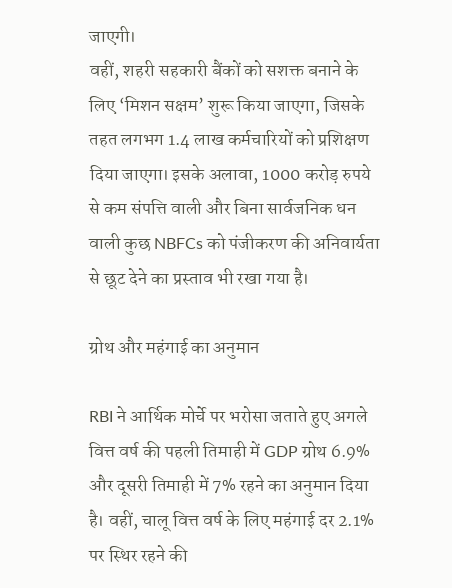जाएगी।
वहीं, शहरी सहकारी बैंकों को सशक्त बनाने के लिए ‘मिशन सक्षम’ शुरू किया जाएगा, जिसके तहत लगभग 1.4 लाख कर्मचारियों को प्रशिक्षण दिया जाएगा। इसके अलावा, 1000 करोड़ रुपये से कम संपत्ति वाली और बिना सार्वजनिक धन वाली कुछ NBFCs को पंजीकरण की अनिवार्यता से छूट देने का प्रस्ताव भी रखा गया है।

ग्रोथ और महंगाई का अनुमान

RBI ने आर्थिक मोर्चे पर भरोसा जताते हुए अगले वित्त वर्ष की पहली तिमाही में GDP ग्रोथ 6.9% और दूसरी तिमाही में 7% रहने का अनुमान दिया है। वहीं, चालू वित्त वर्ष के लिए महंगाई दर 2.1% पर स्थिर रहने की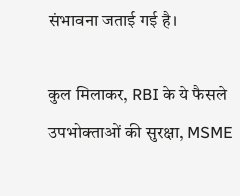संभावना जताई गई है।

कुल मिलाकर, RBI के ये फैसले उपभोक्ताओं की सुरक्षा, MSME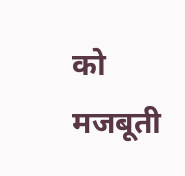को मजबूती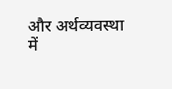और अर्थव्यवस्था में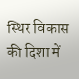स्थिर विकास की दिशा में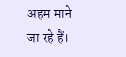अहम माने जा रहे हैं।